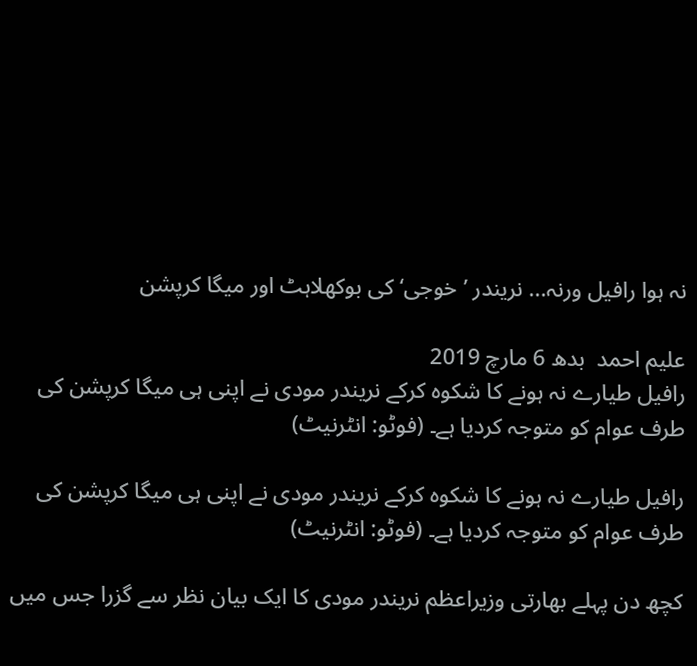نہ ہوا رافیل ورنہ... نریندر ’خوجی‘ کی بوکھلاہٹ اور میگا کرپشن

علیم احمد  بدھ 6 مارچ 2019
رافیل طیارے نہ ہونے کا شکوہ کرکے نریندر مودی نے اپنی ہی میگا کرپشن کی طرف عوام کو متوجہ کردیا ہے۔ (فوٹو: انٹرنیٹ)

رافیل طیارے نہ ہونے کا شکوہ کرکے نریندر مودی نے اپنی ہی میگا کرپشن کی طرف عوام کو متوجہ کردیا ہے۔ (فوٹو: انٹرنیٹ)

کچھ دن پہلے بھارتی وزیراعظم نریندر مودی کا ایک بیان نظر سے گزرا جس میں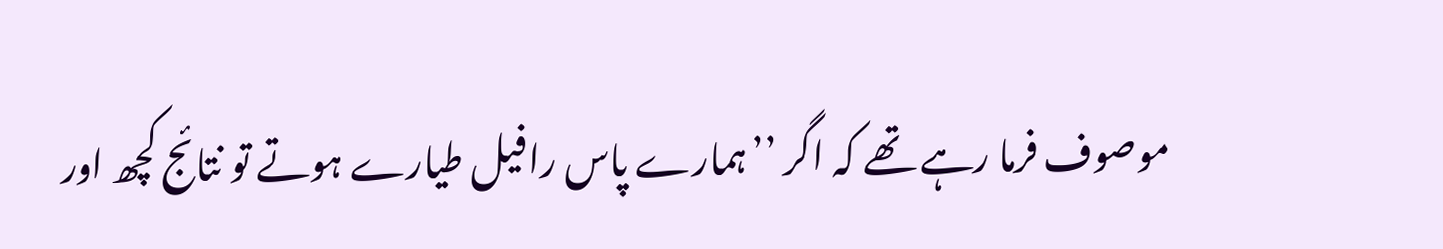موصوف فرما رہے تھے کہ اگر ’’ہمارے پاس رافیل طیارے ہوتے تو نتائج کچھ اور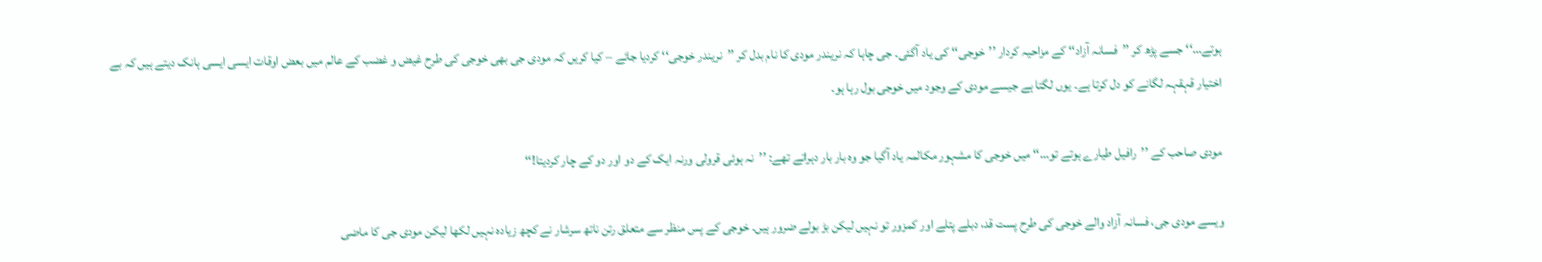ہوتے…‘‘ جسے پڑھ کر ’’فسانہ آزاد‘‘ کے مزاحیہ کردار ’’خوجی‘‘ کی یاد آگئی۔ جی چاہا کہ نریندر مودی کا نام بدل کر ’’نریندر خوجی‘‘ کردیا جائے – کیا کریں کہ مودی جی بھی خوجی کی طرح غیض و غضب کے عالم میں بعض اوقات ایسی ایسی ہانک دیتے ہیں کہ بے اختیار قہقہہ لگانے کو دل کرتا ہے۔ یوں لگتا ہے جیسے مودی کے وجود میں خوجی بول رہا ہو۔

مودی صاحب کے ’’رافیل طیارے ہوتے تو…‘‘ میں خوجی کا مشہور مکالمہ یاد آگیا جو وہ بار بار دہراتے تھے: ’’نہ ہوئی قرولی ورنہ ایک کے دو اور دو کے چار کردیتا!‘‘

ویسے مودی جی، فسانہ آزاد والے خوجی کی طرح پست قد، دبلے پتلے اور کمزور تو نہیں لیکن بڑ بولے ضرور ہیں۔ خوجی کے پس منظر سے متعلق رتن ناتھ سرشار نے کچھ زیادہ نہیں لکھا لیکن مودی جی کا ماضی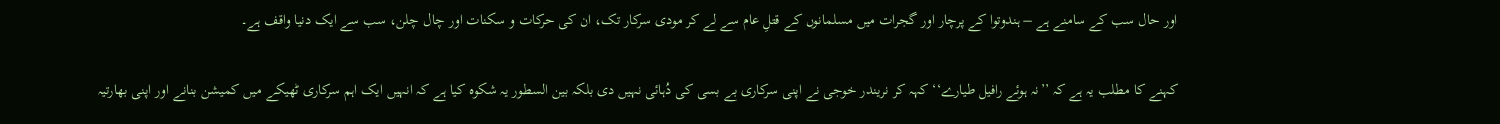اور حال سب کے سامنے ہے – ہندوتوا کے پرچار اور گجرات میں مسلمانوں کے قتلِ عام سے لے کر مودی سرکار تک، ان کی حرکات و سکنات اور چال چلن، سب سے ایک دنیا واقف ہے۔

کہنے کا مطلب یہ ہے کہ ’’نہ ہوئے رافیل طیارے‘‘ کہہ کر نریندر خوجی نے اپنی سرکاری بے بسی کی دُہائی نہیں دی بلکہ بین السطور یہ شکوہ کیا ہے کہ انہیں ایک اہم سرکاری ٹھیکے میں کمیشن بنانے اور اپنی بھارتیہ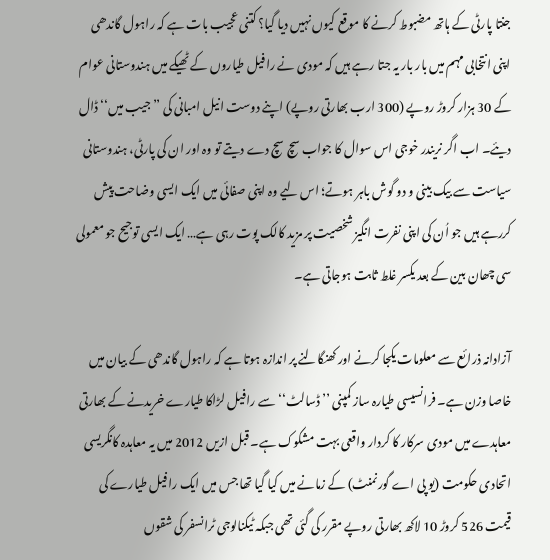جنتا پارٹی کے ہاتھ مضبوط کرنے کا موقع کیوں نہیں دیا گیا؟ کتنی عجیب بات ہے کہ راہول گاندھی اپنی انتخابی مہم میں بار بار یہ جتا رہے ہیں کہ مودی نے رافیل طیاروں کے ٹھیکے میں ہندوستانی عوام کے 30 ہزار کروڑ روپے (300 ارب بھارتی روپے) اپنے دوست انیل امبانی کی ’’جیب میں‘‘ ڈال دیئے۔ اب اگر نریندر خوجی اس سوال کا جواب سچ سچ دے دیتے تو وہ اور ان کی پارٹی، ہندوستانی سیاست سے بیک بینی و دو گوش باہر ہوتے؛ اس لیے وہ اپنی صفائی میں ایک ایسی وضاحت پیش کررہے ہیں جو اُن کی اپنی نفرت انگیز شخصیت پر مزید کالک پوت رہی ہے… ایک ایسی توجیح جو معمولی سی چھان بین کے بعد یکسر غلط ثابت ہوجاتی ہے۔

آزادانہ ذرائع سے معلومات یکجا کرنے اور کھنگالنے پر اندازہ ہوتا ہے کہ راہول گاندھی کے بیان میں خاصا وزن ہے۔ فرانسیسی طیارہ ساز کمپنی ’’ڈسالٹ‘‘ سے رافیل لڑاکا طیارے خریدنے کے بھارتی معاہدے میں مودی سرکار کا کردار واقعی بہت مشکوک ہے۔ قبل ازیں 2012 میں یہ معاہدہ کانگریسی اتحادی حکومت (یو پی اے گورنمنٹ) کے زمانے میں کیا گیا تھا جس میں ایک رافیل طیارے کی قیمت 526 کروڑ 10 لاکھ بھارتی روپے مقرر کی گئی تھی جبکہ ٹیکنالوجی ٹرانسفر کی شقوں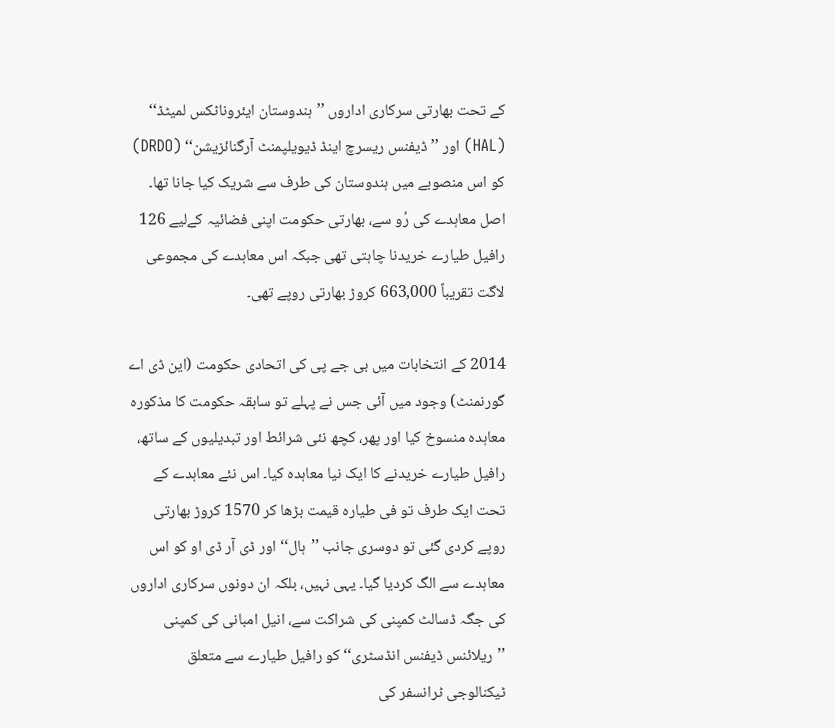کے تحت بھارتی سرکاری اداروں ’’ہندوستان ایئروناٹکس لمیٹڈ‘‘ (HAL) اور ’’ڈیفنس ریسرچ اینڈ ڈیویلپمنٹ آرگنائزیشن‘‘ (DRDO) کو اس منصوبے میں ہندوستان کی طرف سے شریک کیا جانا تھا۔ اصل معاہدے کی رُو سے، بھارتی حکومت اپنی فضائیہ کےلیے 126 رافیل طیارے خریدنا چاہتی تھی جبکہ اس معاہدے کی مجموعی لاگت تقریباً 663,000 کروڑ بھارتی روپے تھی۔

2014 کے انتخابات میں بی جے پی کی اتحادی حکومت (این ڈی اے گورنمنٹ) وجود میں آئی جس نے پہلے تو سابقہ حکومت کا مذکورہ معاہدہ منسوخ کیا اور پھر، کچھ نئی شرائط اور تبدیلیوں کے ساتھ، رافیل طیارے خریدنے کا ایک نیا معاہدہ کیا۔ اس نئے معاہدے کے تحت ایک طرف تو فی طیارہ قیمت بڑھا کر 1570 کروڑ بھارتی روپے کردی گئی تو دوسری جانب ’’ہال‘‘ اور ڈی آر ڈی او کو اس معاہدے سے الگ کردیا گیا۔ یہی نہیں، بلکہ ان دونوں سرکاری اداروں کی جگہ ڈسالٹ کمپنی کی شراکت سے، انیل امبانی کی کمپنی ’’ریلائنس ڈیفنس انڈسٹری‘‘ کو رافیل طیارے سے متعلق ٹیکنالوجی ٹرانسفر کی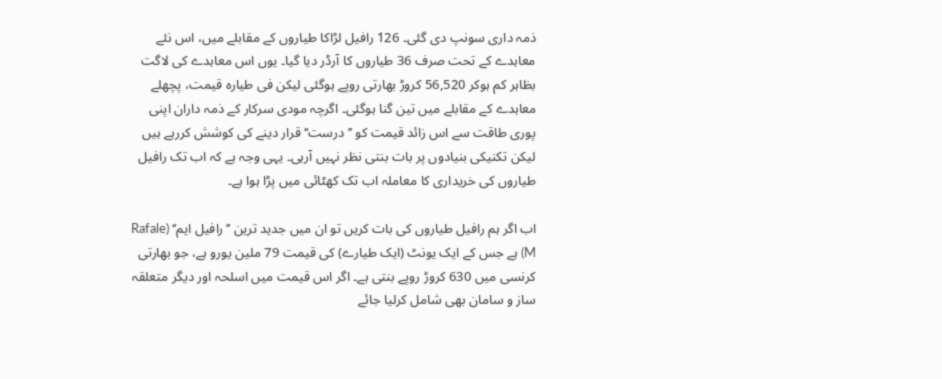ذمہ داری سونپ دی گئی۔ 126 رافیل لڑاکا طیاروں کے مقابلے میں، اس نئے معاہدے کے تحت صرف 36 طیاروں کا آرڈر دیا گیا۔ یوں اس معاہدے کی لاگت بظاہر کم ہوکر 56,520 کروڑ بھارتی روپے ہوگئی لیکن فی طیارہ قیمت، پچھلے معاہدے کے مقابلے میں تین گنا ہوگئی۔ اگرچہ مودی سرکار کے ذمہ داران اپنی پوری طاقت سے اس زائد قیمت کو ’’درست‘‘ قرار دینے کی کوشش کررہے ہیں لیکن تکنیکی بنیادوں پر بات بنتی نظر نہیں آرہی۔ یہی وجہ ہے کہ اب تک رافیل طیاروں کی خریداری کا معاملہ اب تک کھٹائی میں پڑا ہوا ہے۔

اب اگر ہم رافیل طیاروں کی بات کریں تو ان میں جدید ترین ’’رافیل ایم‘‘ (Rafale M) ہے جس کے ایک یونٹ (ایک طیارے) کی قیمت 79 ملین یورو ہے، جو بھارتی کرنسی میں 630 کروڑ روپے بنتی ہے۔ اگر اس قیمت میں اسلحہ اور دیگر متعلقہ ساز و سامان بھی شامل کرلیا جائے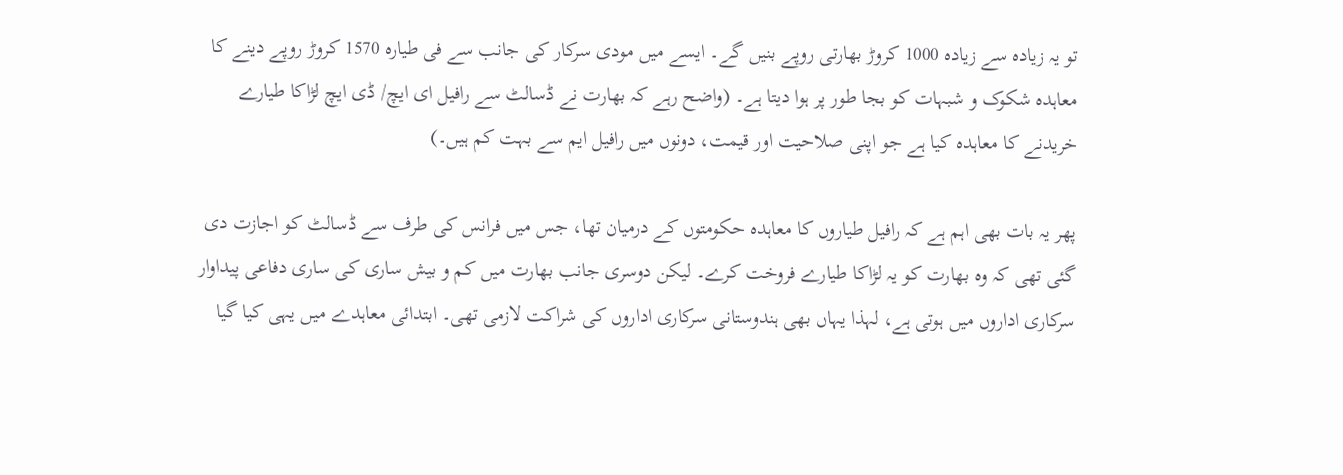تو یہ زیادہ سے زیادہ 1000 کروڑ بھارتی روپے بنیں گے۔ ایسے میں مودی سرکار کی جانب سے فی طیارہ 1570 کروڑ روپے دینے کا معاہدہ شکوک و شبہات کو بجا طور پر ہوا دیتا ہے۔ (واضح رہے کہ بھارت نے ڈسالٹ سے رافیل ای ایچ/ ڈی ایچ لڑاکا طیارے خریدنے کا معاہدہ کیا ہے جو اپنی صلاحیت اور قیمت، دونوں میں رافیل ایم سے بہت کم ہیں۔)

پھر یہ بات بھی اہم ہے کہ رافیل طیاروں کا معاہدہ حکومتوں کے درمیان تھا، جس میں فرانس کی طرف سے ڈسالٹ کو اجازت دی گئی تھی کہ وہ بھارت کو یہ لڑاکا طیارے فروخت کرے۔ لیکن دوسری جانب بھارت میں کم و بیش ساری کی ساری دفاعی پیداوار سرکاری اداروں میں ہوتی ہے، لہذا یہاں بھی ہندوستانی سرکاری اداروں کی شراکت لازمی تھی۔ ابتدائی معاہدے میں یہی کیا گیا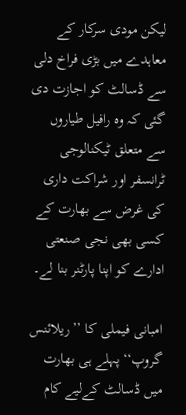لیکن مودی سرکار کے معاہدے میں بڑی فراخ دلی سے ڈسالٹ کو اجازت دی گئی کہ وہ رافیل طیاروں سے متعلق ٹیکنالوجی ٹرانسفر اور شراکت داری کی غرض سے بھارت کے کسی بھی نجی صنعتی ادارے کو اپنا پارٹنر بنا لے۔

امبانی فیملی کا ’’ریلائنس گروپ‘‘ پہلے ہی بھارت میں ڈسالٹ کےلیے کام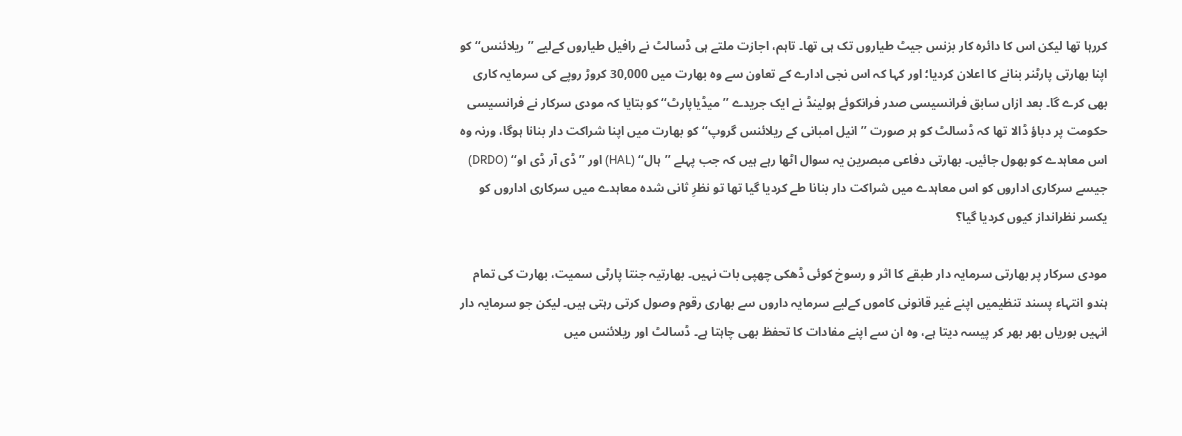کررہا تھا لیکن اس کا دائرہ کار بزنس جیٹ طیاروں تک ہی تھا۔ تاہم، اجازت ملتے ہی ڈسالٹ نے رافیل طیاروں کےلیے ’’ریلائنس‘‘ کو اپنا بھارتی پارٹنر بنانے کا اعلان کردیا؛ اور کہا کہ اس نجی ادارے کے تعاون سے وہ بھارت میں 30,000 کروڑ روپے کی سرمایہ کاری بھی کرے گا۔ بعد ازاں سابق فرانسیسی صدر فرانکوئے ہولینڈ نے ایک جریدے ’’میڈیاپارٹ‘‘ کو بتایا کہ مودی سرکار نے فرانسیسی حکومت پر دباؤ ڈالا تھا کہ ڈسالٹ کو ہر صورت ’’انیل امبانی کے ریلائنس گروپ‘‘ کو بھارت میں اپنا شراکت دار بنانا ہوگا، ورنہ وہ اس معاہدے کو بھول جائیں۔ بھارتی دفاعی مبصرین یہ سوال اٹھا رہے ہیں کہ جب پہلے ’’ہال‘‘ (HAL) اور ’’ڈی آر ڈی او‘‘ (DRDO) جیسے سرکاری اداروں کو اس معاہدے میں شراکت دار بنانا طے کردیا گیا تھا تو نظرِ ثانی شدہ معاہدے میں سرکاری اداروں کو یکسر نظرانداز کیوں کردیا گیا؟

مودی سرکار پر بھارتی سرمایہ دار طبقے کا اثر و رسوخ کوئی ڈھکی چھپی بات نہیں۔ بھارتیہ جنتا پارٹی سمیت، بھارت کی تمام ہندو انتہاء پسند تنظیمیں اپنے غیر قانونی کاموں کےلیے سرمایہ داروں سے بھاری رقوم وصول کرتی رہتی ہیں۔ لیکن جو سرمایہ دار انہیں بوریاں بھر بھر کر پیسہ دیتا ہے، وہ ان سے اپنے مفادات کا تحفظ بھی چاہتا ہے۔ ڈسالٹ اور ریلائنس میں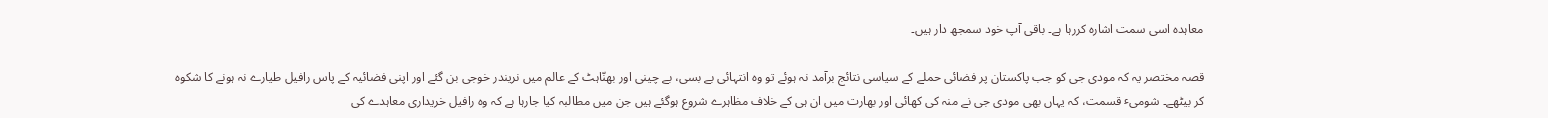معاہدہ اسی سمت اشارہ کررہا ہے۔ باقی آپ خود سمجھ دار ہیں۔

قصہ مختصر یہ کہ مودی جی کو جب پاکستان پر فضائی حملے کے سیاسی نتائج برآمد نہ ہوئے تو وہ انتہائی بے بسی، بے چینی اور بھنّاہٹ کے عالم میں نریندر خوجی بن گئے اور اپنی فضائیہ کے پاس رافیل طیارے نہ ہونے کا شکوہ کر بیٹھے۔ شومیٴ قسمت، کہ یہاں بھی مودی جی نے منہ کی کھائی اور بھارت میں ان ہی کے خلاف مظاہرے شروع ہوگئے ہیں جن میں مطالبہ کیا جارہا ہے کہ وہ رافیل خریداری معاہدے کی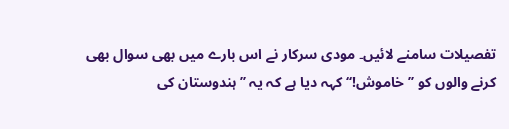تفصیلات سامنے لائیں۔ مودی سرکار نے اس بارے میں بھی سوال بھی کرنے والوں کو ’’خاموش!‘‘ کہہ دیا ہے کہ یہ ’’ہندوستان کی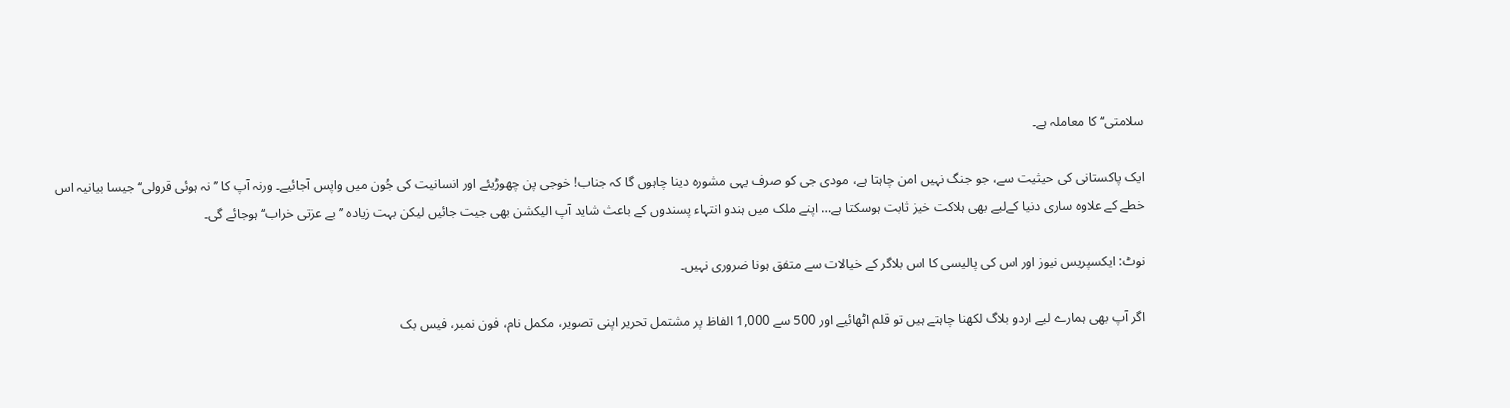سلامتی‘‘ کا معاملہ ہے۔

ایک پاکستانی کی حیثیت سے، جو جنگ نہیں امن چاہتا ہے، مودی جی کو صرف یہی مشورہ دینا چاہوں گا کہ جناب! خوجی پن چھوڑیئے اور انسانیت کی جُون میں واپس آجائیے۔ ورنہ آپ کا ’’نہ ہوئی قرولی‘‘ جیسا بیانیہ اس خطے کے علاوہ ساری دنیا کےلیے بھی ہلاکت خیز ثابت ہوسکتا ہے… اپنے ملک میں ہندو انتہاء پسندوں کے باعث شاید آپ الیکشن بھی جیت جائیں لیکن بہت زیادہ ’’بے عزتی خراب‘‘ ہوجائے گی۔

نوٹ: ایکسپریس نیوز اور اس کی پالیسی کا اس بلاگر کے خیالات سے متفق ہونا ضروری نہیں۔

اگر آپ بھی ہمارے لیے اردو بلاگ لکھنا چاہتے ہیں تو قلم اٹھائیے اور 500 سے 1,000 الفاظ پر مشتمل تحریر اپنی تصویر، مکمل نام، فون نمبر، فیس بک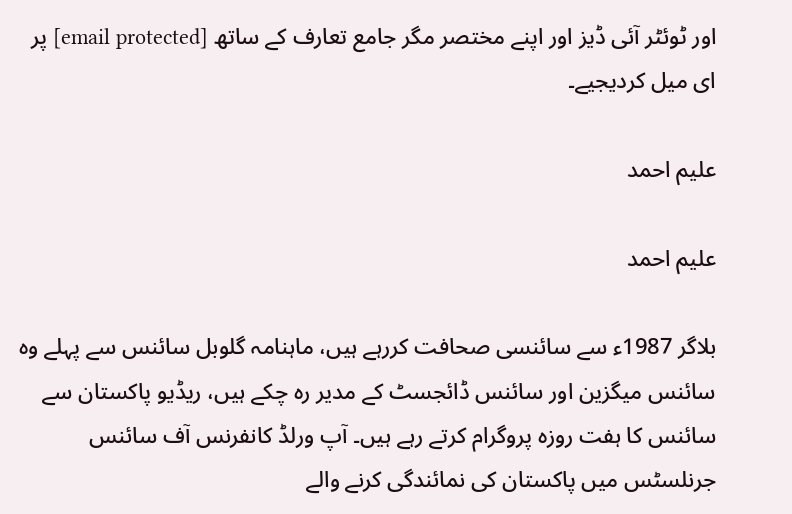اور ٹوئٹر آئی ڈیز اور اپنے مختصر مگر جامع تعارف کے ساتھ [email protected] پر ای میل کردیجیے۔

علیم احمد

علیم احمد

بلاگر 1987ء سے سائنسی صحافت کررہے ہیں، ماہنامہ گلوبل سائنس سے پہلے وہ سائنس میگزین اور سائنس ڈائجسٹ کے مدیر رہ چکے ہیں، ریڈیو پاکستان سے سائنس کا ہفت روزہ پروگرام کرتے رہے ہیں۔ آپ ورلڈ کانفرنس آف سائنس جرنلسٹس میں پاکستان کی نمائندگی کرنے والے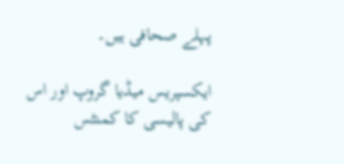پہلے صحافی ہیں۔

ایکسپریس میڈیا گروپ اور اس کی پالیسی کا کمنٹس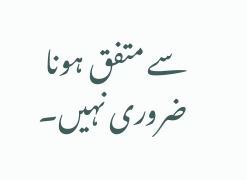سے متفق ہونا ضروری نہیں۔